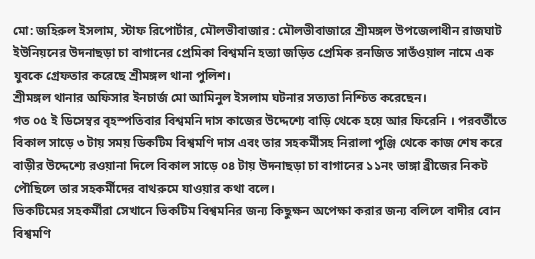মো: জহিরুল ইসলাম, স্টাফ রিপোর্টার, মৌলভীবাজার : মৌলভীবাজারে শ্রীমঙ্গল উপজেলাধীন রাজঘাট ইউনিয়নের উদনাছড়া চা বাগানের প্রেমিকা বিশ্বমনি হত্যা জড়িত প্রেমিক রনজিত সাতঁওয়াল নামে এক যুবকে গ্রেফতার করেছে শ্রীমঙ্গল থানা পুলিশ।
শ্রীমঙ্গল থানার অফিসার ইনচার্জ মো আমিনুল ইসলাম ঘটনার সত্যতা নিশ্চিত করেছেন।
গত ০৫ ই ডিসেম্বর বৃহস্পতিবার বিশ্বমনি দাস কাজের উদ্দেশ্যে বাড়ি থেকে হয়ে আর ফিরেনি । পরবর্তীতে বিকাল সাড়ে ৩ টায় সময় ডিকটিম বিশ্বমণি দাস এবং তার সহকর্মীসহ নিরালা পুঞ্জি থেকে কাজ শেষ করে বাড়ীর উদ্দেশ্যে রওয়ানা দিলে বিকাল সাড়ে ০৪ টায় উদনাছড়া চা বাগানের ১১নং ভাঙ্গা ব্রীজের নিকট পৌছিলে তার সহকর্মীদের বাথরুমে যাওয়ার কথা বলে।
ভিকটিমের সহকর্মীরা সেখানে ভিকটিম বিশ্বমনির জন্য কিছুক্ষন অপেক্ষা করার জন্য বলিলে বাদীর বোন বিশ্বমণি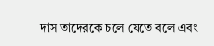দাস তাদেরকে চলে যেতে বলে এবং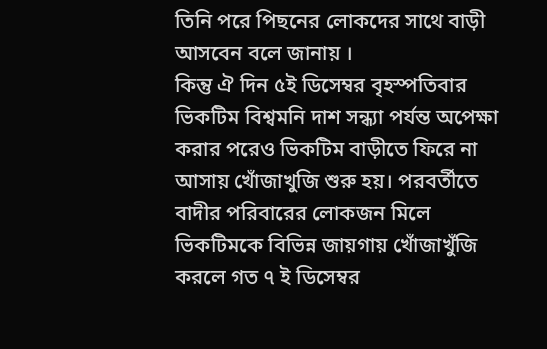তিনি পরে পিছনের লোকদের সাথে বাড়ী আসবেন বলে জানায় ।
কিন্তু ঐ দিন ৫ই ডিসেম্বর বৃহস্পতিবার ভিকটিম বিশ্বমনি দাশ সন্ধ্যা পর্যন্ত অপেক্ষা করার পরেও ভিকটিম বাড়ীতে ফিরে না আসায় খোঁজাখুজি শুরু হয়। পরবর্তীতে বাদীর পরিবারের লোকজন মিলে ভিকটিমকে বিভিন্ন জায়গায় খোঁজাখুঁজি করলে গত ৭ ই ডিসেম্বর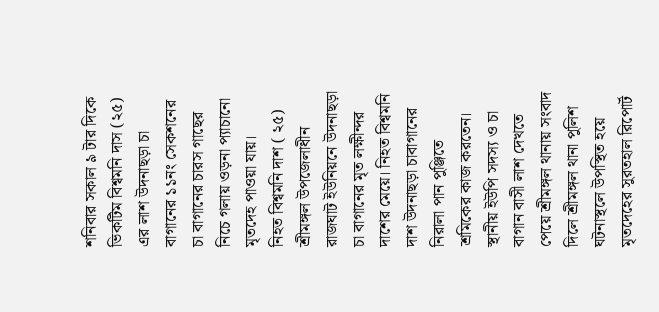শনিবার সকাল ৯ টার দিকে ভিকটিম বিশ্বমনি দাস (২৫) এর লাশ উদনাছড়া চা বাগানের ১১নং সেকশনের চা বাগানের চারস গাছের নিচে গলায় ওড়না প্যাচানো মৃতদেহ পাওয়া যায়।
নিহত বিশ্বমনি দাশ ( ২৫) শ্রীমঙ্গল উপজেলাধীন রাজঘাট ইউনিয়নে উদনাছড়া চা বাগানের মৃত লক্ষীন্দর দাশের মেয়ে। নিহত বিশ্বমনি দাশ উদনাছড়া চাবাগানের নিরালা পান পুঞ্জিতে শ্রমিকের কাজ করতেন।
স্থানীয় ইউপি সদস্য ও চা বাগান বাসী লাশ দেখতে পেয়ে শ্রীমঙ্গল থানায় সংবাদ দিলে শ্রীমঙ্গল থানা পুলিশ ঘটনাস্থলে উপস্থিত হয়ে মৃতদেহের সুরতহাল রিপোর্ট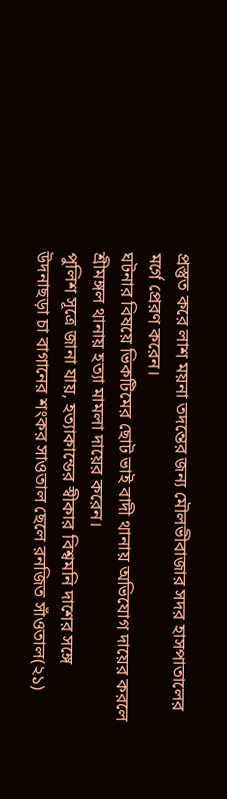প্রস্তুত করে লাশ ময়না তদন্তের জন্য মৌলভীবাজার সদর হাসপাতালের মর্গে প্রেরণ করেন।
ঘটনার বিষয়ে ভিকটিমের ছোট ভাই বাদী থানায় অভিযোগ দায়ের করলে শ্রীমঙ্গল থানায় হত্যা মামলা দায়ের করেন।
পুলিশ সূত্রে জানা যায়, হত্যাকান্ডের স্বীকার বিশ্বমনি দাশের সঙ্গে উদনাছড়া চা বাগানের শংকর সাওতাল ছেলে রনজিত সাঁওতাল(২১)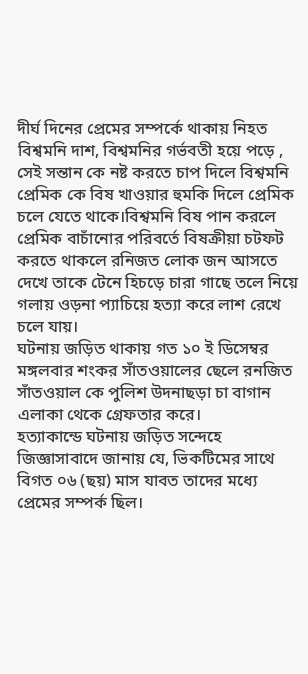দীর্ঘ দিনের প্রেমের সম্পর্কে থাকায় নিহত বিশ্বমনি দাশ, বিশ্বমনির গর্ভবতী হয়ে পড়ে , সেই সন্তান কে নষ্ট করতে চাপ দিলে বিশ্বমনি প্রেমিক কে বিষ খাওয়ার হুমকি দিলে প্রেমিক চলে যেতে থাকে।বিশ্বমনি বিষ পান করলে প্রেমিক বাচাঁনোর পরিবর্তে বিষক্রীয়া চটফট করতে থাকলে রনিজত লোক জন আসতে দেখে তাকে টেনে হিচড়ে চারা গাছে তলে নিয়ে গলায় ওড়না প্যাচিয়ে হত্যা করে লাশ রেখে চলে যায়।
ঘটনায় জড়িত থাকায় গত ১০ ই ডিসেম্বর মঙ্গলবার শংকর সাঁতওয়ালের ছেলে রনজিত সাঁতওয়াল কে পুলিশ উদনাছড়া চা বাগান এলাকা থেকে গ্রেফতার করে।
হত্যাকান্ডে ঘটনায় জড়িত সন্দেহে জিজ্ঞাসাবাদে জানায় যে, ভিকটিমের সাথে বিগত ০৬ (ছয়) মাস যাবত তাদের মধ্যে প্রেমের সম্পর্ক ছিল।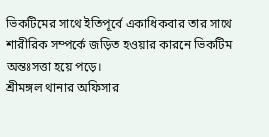ভিকটিমের সাথে ইতিপূর্বে একাধিকবার তার সাথে শারীরিক সম্পর্কে জড়িত হওয়ার কারনে ভিকটিম অন্তঃসত্তা হয়ে পড়ে।
শ্রীমঙ্গল থানার অফিসার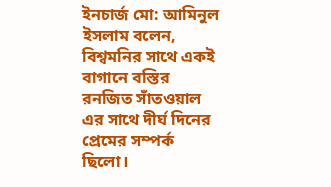ইনচার্জ মো: আমিনুল ইসলাম বলেন, বিশ্বমনির সাথে একই বাগানে বস্তির রনজিত সাঁতওয়াল এর সাথে দীর্ঘ দিনের প্রেমের সম্পর্ক ছিলো।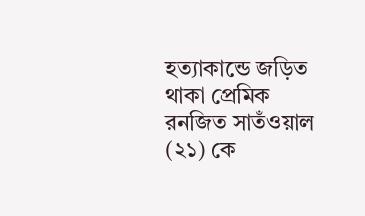হত্যাকান্ডে জড়িত থাকা প্রেমিক রনজিত সাতঁওয়াল (২১) কে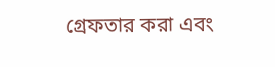গ্রেফতার করা এবং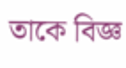তাকে বিজ্ঞ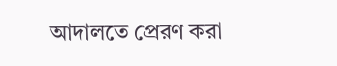আদালতে প্রেরণ করা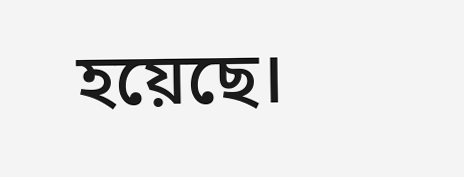হয়েছে।